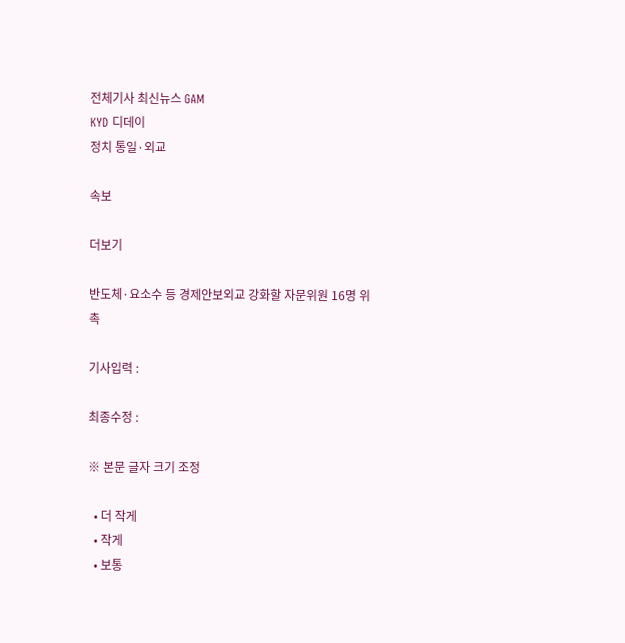전체기사 최신뉴스 GAM
KYD 디데이
정치 통일·외교

속보

더보기

반도체·요소수 등 경제안보외교 강화할 자문위원 16명 위촉

기사입력 :

최종수정 :

※ 본문 글자 크기 조정

  • 더 작게
  • 작게
  • 보통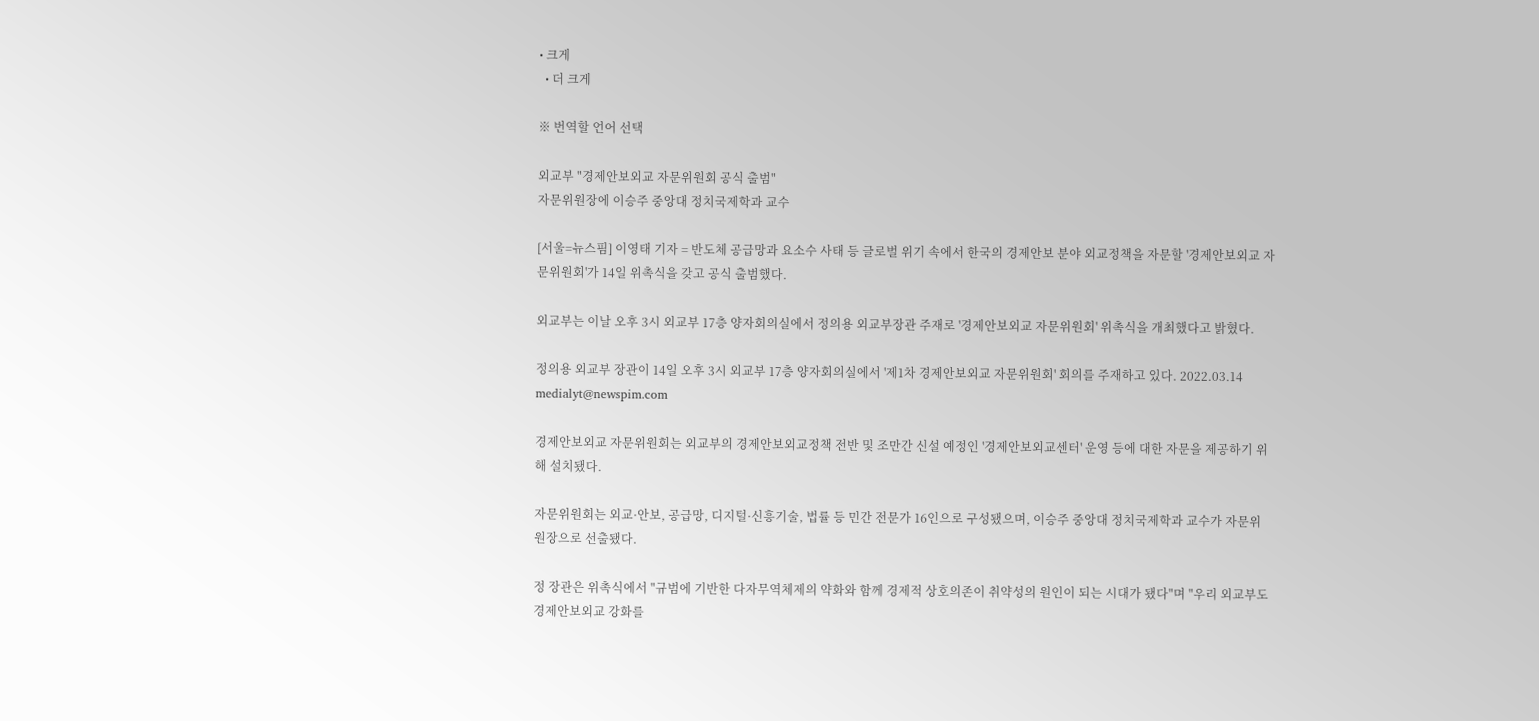• 크게
  • 더 크게

※ 번역할 언어 선택

외교부 "경제안보외교 자문위원회 공식 출범"
자문위원장에 이승주 중앙대 정치국제학과 교수

[서울=뉴스핌] 이영태 기자 = 반도체 공급망과 요소수 사태 등 글로벌 위기 속에서 한국의 경제안보 분야 외교정책을 자문할 '경제안보외교 자문위원회'가 14일 위촉식을 갖고 공식 출범했다.

외교부는 이날 오후 3시 외교부 17층 양자회의실에서 정의용 외교부장관 주재로 '경제안보외교 자문위원회' 위촉식을 개최했다고 밝혔다.

정의용 외교부 장관이 14일 오후 3시 외교부 17층 양자회의실에서 '제1차 경제안보외교 자문위원회' 회의를 주재하고 있다. 2022.03.14 medialyt@newspim.com

경제안보외교 자문위원회는 외교부의 경제안보외교정책 전반 및 조만간 신설 예정인 '경제안보외교센터' 운영 등에 대한 자문을 제공하기 위해 설치됐다.

자문위원회는 외교·안보, 공급망, 디지털·신흥기술, 법률 등 민간 전문가 16인으로 구성됐으며, 이승주 중앙대 정치국제학과 교수가 자문위원장으로 선출됐다.

정 장관은 위촉식에서 "규범에 기반한 다자무역체제의 약화와 함께 경제적 상호의존이 취약성의 원인이 되는 시대가 됐다"며 "우리 외교부도 경제안보외교 강화를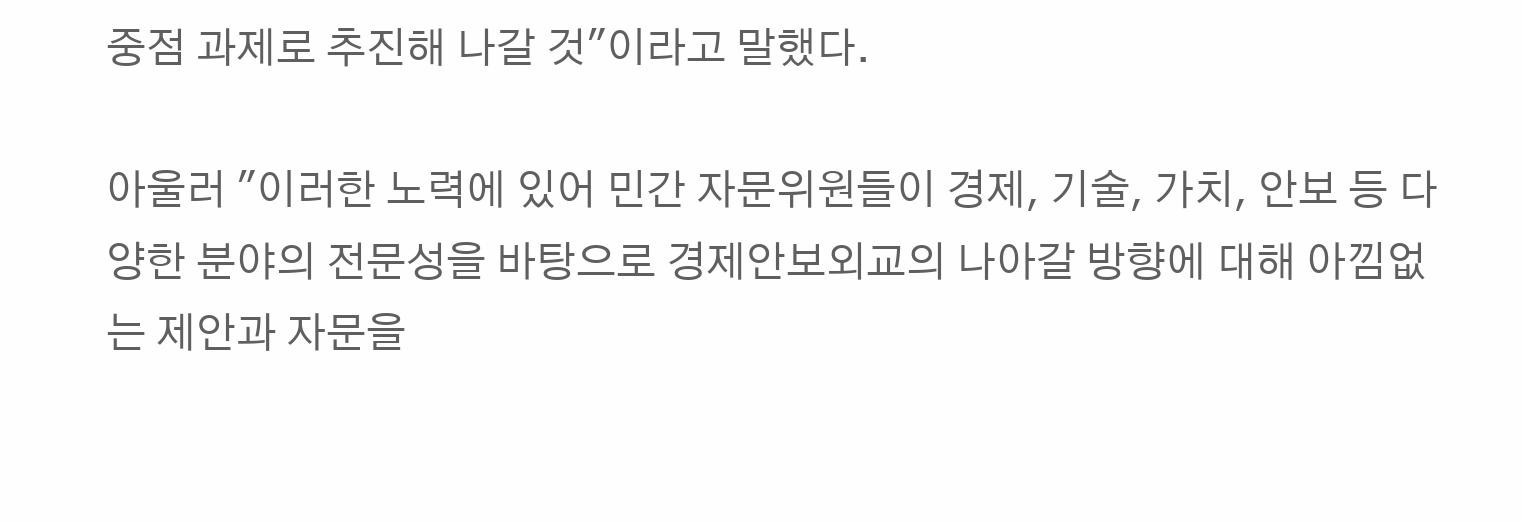중점 과제로 추진해 나갈 것"이라고 말했다.

아울러 "이러한 노력에 있어 민간 자문위원들이 경제, 기술, 가치, 안보 등 다양한 분야의 전문성을 바탕으로 경제안보외교의 나아갈 방향에 대해 아낌없는 제안과 자문을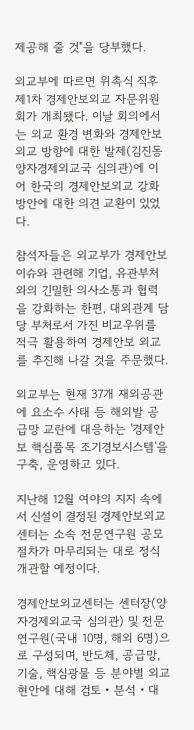제공해 줄 것"을 당부했다.

외교부에 따르면 위촉식 직후 제1차 경제안보외교 자문위원회가 개최됐다. 이날 회의에서는 외교 환경 변화와 경제안보외교 방향에 대한 발제(김진동 양자경제외교국 심의관)에 이어 한국의 경제안보외교 강화 방안에 대한 의견 교환이 있었다.

참석자들은 외교부가 경제안보 이슈와 관련해 기업, 유관부처와의 긴밀한 의사소통과 협력을 강화하는 한편, 대외관계 담당 부처로서 가진 비교우위를 적극 활용하여 경제안보 외교를 추진해 나갈 것을 주문했다.

외교부는 현재 37개 재외공관에 요소수 사태 등 해외발 공급망 교란에 대응하는 '경제안보 핵심품목 조기경보시스템'을 구축, 운영하고 있다.

지난해 12월 여야의 지지 속에서 신설이 결정된 경제안보외교센터는 소속 전문연구원 공모 절차가 마무리되는 대로 정식 개관할 예정이다.

경제안보외교센터는 센터장(양자경제외교국 심의관) 및 전문연구원(국내 10명, 해외 6명)으로 구성되며, 반도체, 공급망, 기술, 핵심광물 등 분야별 외교현안에 대해 검토‧분석‧대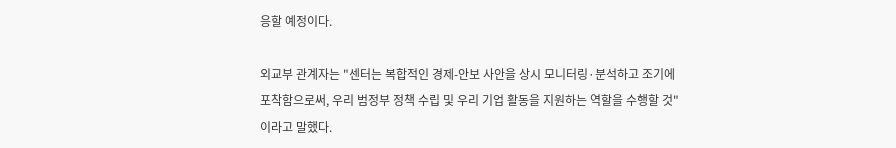응할 예정이다.

외교부 관계자는 "센터는 복합적인 경제-안보 사안을 상시 모니터링·분석하고 조기에 포착함으로써, 우리 범정부 정책 수립 및 우리 기업 활동을 지원하는 역할을 수행할 것"이라고 말했다.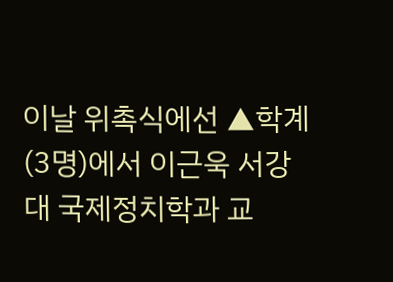이날 위촉식에선 ▲학계(3명)에서 이근욱 서강대 국제정치학과 교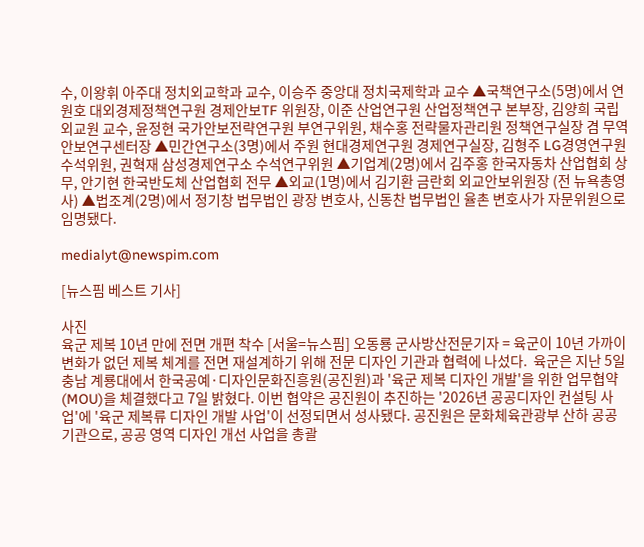수, 이왕휘 아주대 정치외교학과 교수, 이승주 중앙대 정치국제학과 교수 ▲국책연구소(5명)에서 연원호 대외경제정책연구원 경제안보TF 위원장, 이준 산업연구원 산업정책연구 본부장, 김양희 국립외교원 교수, 윤정현 국가안보전략연구원 부연구위원, 채수홍 전략물자관리원 정책연구실장 겸 무역안보연구센터장 ▲민간연구소(3명)에서 주원 현대경제연구원 경제연구실장, 김형주 LG경영연구원 수석위원, 권혁재 삼성경제연구소 수석연구위원 ▲기업계(2명)에서 김주홍 한국자동차 산업협회 상무, 안기현 한국반도체 산업협회 전무 ▲외교(1명)에서 김기환 금란회 외교안보위원장 (전 뉴욕총영사) ▲법조계(2명)에서 정기창 법무법인 광장 변호사, 신동찬 법무법인 율촌 변호사가 자문위원으로 임명됐다.

medialyt@newspim.com

[뉴스핌 베스트 기사]

사진
육군 제복 10년 만에 전면 개편 착수 [서울=뉴스핌] 오동룡 군사방산전문기자 = 육군이 10년 가까이 변화가 없던 제복 체계를 전면 재설계하기 위해 전문 디자인 기관과 협력에 나섰다.  육군은 지난 5일 충남 계룡대에서 한국공예·디자인문화진흥원(공진원)과 '육군 제복 디자인 개발'을 위한 업무협약(MOU)을 체결했다고 7일 밝혔다. 이번 협약은 공진원이 추진하는 '2026년 공공디자인 컨설팅 사업'에 '육군 제복류 디자인 개발 사업'이 선정되면서 성사됐다. 공진원은 문화체육관광부 산하 공공기관으로, 공공 영역 디자인 개선 사업을 총괄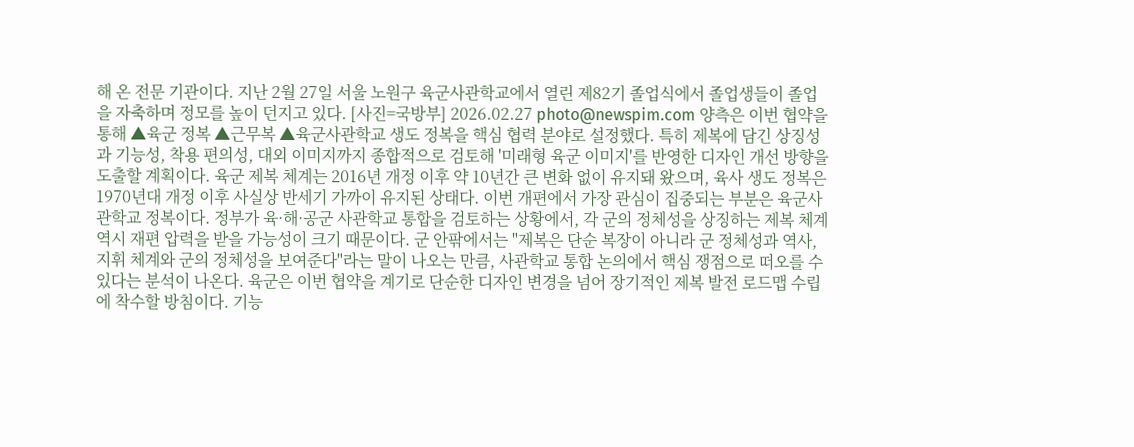해 온 전문 기관이다. 지난 2월 27일 서울 노원구 육군사관학교에서 열린 제82기 졸업식에서 졸업생들이 졸업을 자축하며 정모를 높이 던지고 있다. [사진=국방부] 2026.02.27 photo@newspim.com 양측은 이번 협약을 통해 ▲육군 정복 ▲근무복 ▲육군사관학교 생도 정복을 핵심 협력 분야로 설정했다. 특히 제복에 담긴 상징성과 기능성, 착용 편의성, 대외 이미지까지 종합적으로 검토해 '미래형 육군 이미지'를 반영한 디자인 개선 방향을 도출할 계획이다. 육군 제복 체계는 2016년 개정 이후 약 10년간 큰 변화 없이 유지돼 왔으며, 육사 생도 정복은 1970년대 개정 이후 사실상 반세기 가까이 유지된 상태다. 이번 개편에서 가장 관심이 집중되는 부분은 육군사관학교 정복이다. 정부가 육·해·공군 사관학교 통합을 검토하는 상황에서, 각 군의 정체성을 상징하는 제복 체계 역시 재편 압력을 받을 가능성이 크기 때문이다. 군 안팎에서는 "제복은 단순 복장이 아니라 군 정체성과 역사, 지휘 체계와 군의 정체성을 보여준다"라는 말이 나오는 만큼, 사관학교 통합 논의에서 핵심 쟁점으로 떠오를 수 있다는 분석이 나온다. 육군은 이번 협약을 계기로 단순한 디자인 변경을 넘어 장기적인 제복 발전 로드맵 수립에 착수할 방침이다. 기능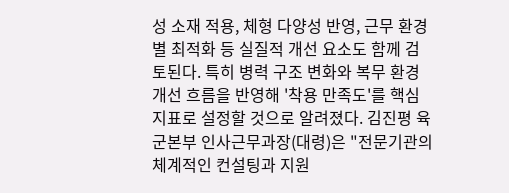성 소재 적용, 체형 다양성 반영, 근무 환경별 최적화 등 실질적 개선 요소도 함께 검토된다. 특히 병력 구조 변화와 복무 환경 개선 흐름을 반영해 '착용 만족도'를 핵심 지표로 설정할 것으로 알려졌다. 김진평 육군본부 인사근무과장(대령)은 "전문기관의 체계적인 컨설팅과 지원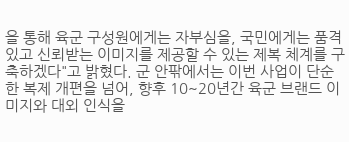을 통해 육군 구성원에게는 자부심을, 국민에게는 품격 있고 신뢰받는 이미지를 제공할 수 있는 제복 체계를 구축하겠다"고 밝혔다. 군 안팎에서는 이번 사업이 단순한 복제 개편을 넘어, 향후 10~20년간 육군 브랜드 이미지와 대외 인식을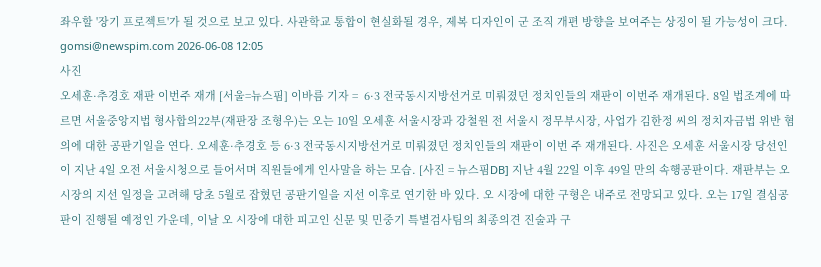좌우할 '장기 프로젝트'가 될 것으로 보고 있다. 사관학교 통합이 현실화될 경우, 제복 디자인이 군 조직 개편 방향을 보여주는 상징이 될 가능성이 크다. gomsi@newspim.com 2026-06-08 12:05
사진
오세훈·추경호 재판 이번주 재개 [서울=뉴스핌] 이바름 기자 =  6·3 전국동시지방선거로 미뤄졌던 정치인들의 재판이 이번주 재개된다. 8일 법조계에 따르면 서울중앙지법 형사합의22부(재판장 조형우)는 오는 10일 오세훈 서울시장과 강철원 전 서울시 정무부시장, 사업가 김한정 씨의 정치자금법 위반 혐의에 대한 공판기일을 연다. 오세훈·추경호 등 6·3 전국동시지방선거로 미뤄졌던 정치인들의 재판이 이번 주 재개된다. 사진은 오세훈 서울시장 당선인이 지난 4일 오전 서울시청으로 들어서며 직원들에게 인사말을 하는 모습. [사진 = 뉴스핌DB] 지난 4월 22일 이후 49일 만의 속행공판이다. 재판부는 오 시장의 지선 일정을 고려해 당초 5월로 잡혔던 공판기일을 지선 이후로 연기한 바 있다. 오 시장에 대한 구형은 내주로 전망되고 있다. 오는 17일 결심공판이 진행될 예정인 가운데, 이날 오 시장에 대한 피고인 신문 및 민중기 특별검사팀의 최종의견 진술과 구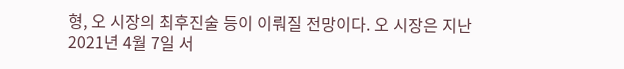형, 오 시장의 최후진술 등이 이뤄질 전망이다. 오 시장은 지난 2021년 4월 7일 서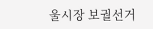울시장 보궐선거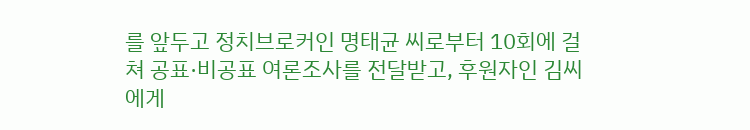를 앞두고 정치브로커인 명태균 씨로부터 10회에 걸쳐 공표·비공표 여론조사를 전달받고, 후원자인 김씨에게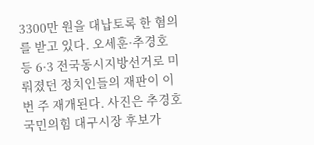3300만 원을 대납토록 한 혐의를 받고 있다. 오세훈·추경호 등 6·3 전국동시지방선거로 미뤄졌던 정치인들의 재판이 이번 주 재개된다. 사진은 추경호 국민의힘 대구시장 후보가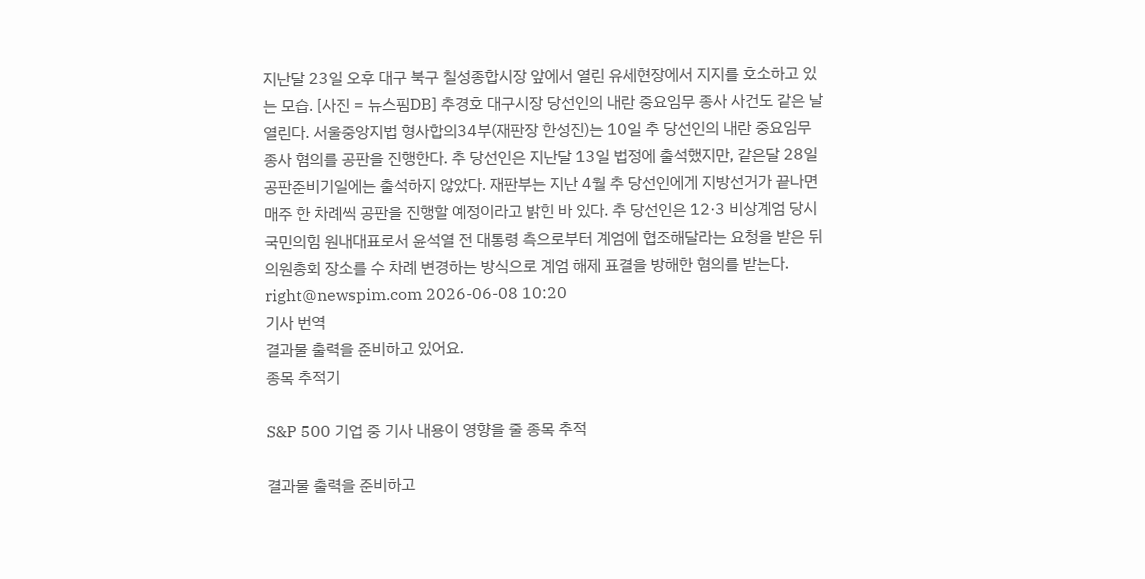지난달 23일 오후 대구 북구 칠성종합시장 앞에서 열린 유세현장에서 지지를 호소하고 있는 모습. [사진 = 뉴스핌DB] 추경호 대구시장 당선인의 내란 중요임무 종사 사건도 같은 날 열린다. 서울중앙지법 형사합의34부(재판장 한성진)는 10일 추 당선인의 내란 중요임무 종사 혐의를 공판을 진행한다. 추 당선인은 지난달 13일 법정에 출석했지만, 같은달 28일 공판준비기일에는 출석하지 않았다. 재판부는 지난 4월 추 당선인에게 지방선거가 끝나면 매주 한 차례씩 공판을 진행할 예정이라고 밝힌 바 있다. 추 당선인은 12·3 비상계엄 당시 국민의힘 원내대표로서 윤석열 전 대통령 측으로부터 계엄에 협조해달라는 요청을 받은 뒤 의원총회 장소를 수 차례 변경하는 방식으로 계엄 해제 표결을 방해한 혐의를 받는다. right@newspim.com 2026-06-08 10:20
기사 번역
결과물 출력을 준비하고 있어요.
종목 추적기

S&P 500 기업 중 기사 내용이 영향을 줄 종목 추적

결과물 출력을 준비하고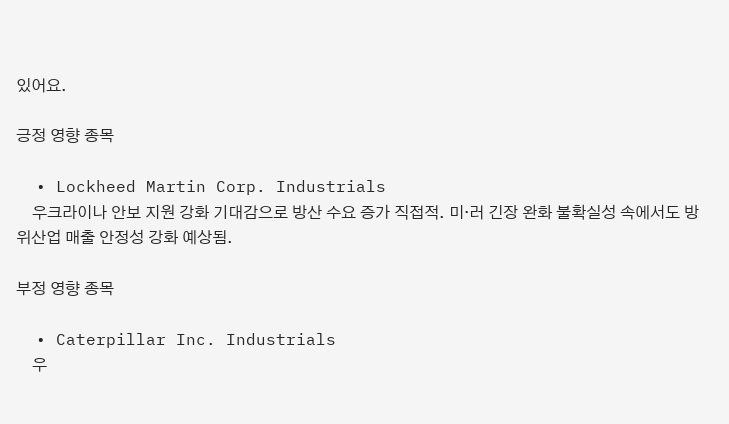있어요.

긍정 영향 종목

  • Lockheed Martin Corp. Industrials
    우크라이나 안보 지원 강화 기대감으로 방산 수요 증가 직접적. 미·러 긴장 완화 불확실성 속에서도 방위산업 매출 안정성 강화 예상됨.

부정 영향 종목

  • Caterpillar Inc. Industrials
    우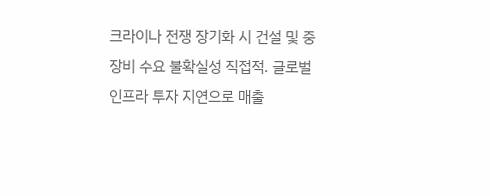크라이나 전쟁 장기화 시 건설 및 중장비 수요 불확실성 직접적. 글로벌 인프라 투자 지연으로 매출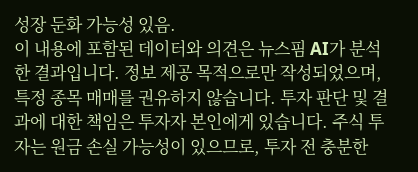성장 둔화 가능성 있음.
이 내용에 포함된 데이터와 의견은 뉴스핌 AI가 분석한 결과입니다. 정보 제공 목적으로만 작성되었으며, 특정 종목 매매를 권유하지 않습니다. 투자 판단 및 결과에 대한 책임은 투자자 본인에게 있습니다. 주식 투자는 원금 손실 가능성이 있으므로, 투자 전 충분한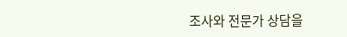조사와 전문가 상담을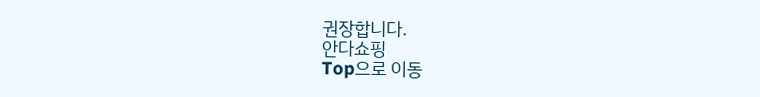권장합니다.
안다쇼핑
Top으로 이동